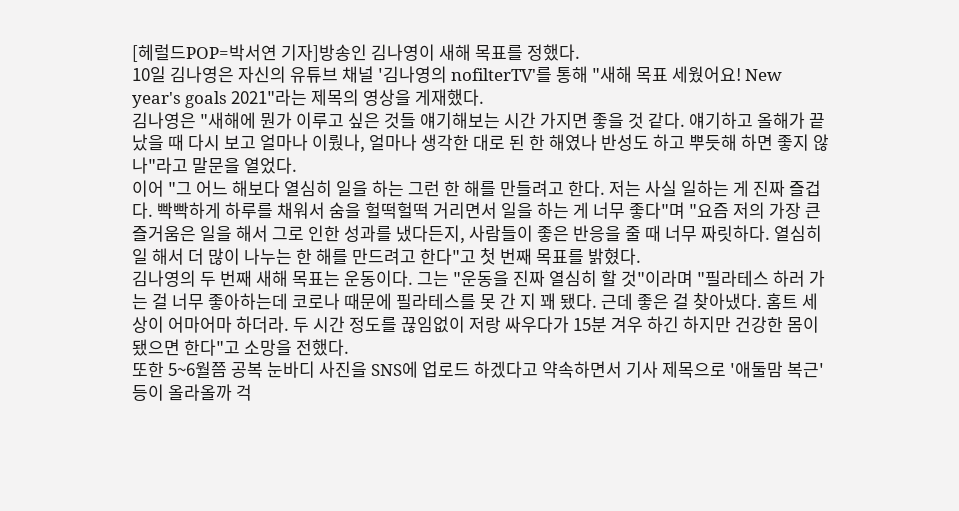[헤럴드POP=박서연 기자]방송인 김나영이 새해 목표를 정했다.
10일 김나영은 자신의 유튜브 채널 '김나영의 nofilterTV'를 통해 "새해 목표 세웠어요! New year's goals 2021"라는 제목의 영상을 게재했다.
김나영은 "새해에 뭔가 이루고 싶은 것들 얘기해보는 시간 가지면 좋을 것 같다. 얘기하고 올해가 끝났을 때 다시 보고 얼마나 이뤘나, 얼마나 생각한 대로 된 한 해였나 반성도 하고 뿌듯해 하면 좋지 않나"라고 말문을 열었다.
이어 "그 어느 해보다 열심히 일을 하는 그런 한 해를 만들려고 한다. 저는 사실 일하는 게 진짜 즐겁다. 빡빡하게 하루를 채워서 숨을 헐떡헐떡 거리면서 일을 하는 게 너무 좋다"며 "요즘 저의 가장 큰 즐거움은 일을 해서 그로 인한 성과를 냈다든지, 사람들이 좋은 반응을 줄 때 너무 짜릿하다. 열심히 일 해서 더 많이 나누는 한 해를 만드려고 한다"고 첫 번째 목표를 밝혔다.
김나영의 두 번째 새해 목표는 운동이다. 그는 "운동을 진짜 열심히 할 것"이라며 "필라테스 하러 가는 걸 너무 좋아하는데 코로나 때문에 필라테스를 못 간 지 꽤 됐다. 근데 좋은 걸 찾아냈다. 홈트 세상이 어마어마 하더라. 두 시간 정도를 끊임없이 저랑 싸우다가 15분 겨우 하긴 하지만 건강한 몸이 됐으면 한다"고 소망을 전했다.
또한 5~6월쯤 공복 눈바디 사진을 SNS에 업로드 하겠다고 약속하면서 기사 제목으로 '애둘맘 복근' 등이 올라올까 걱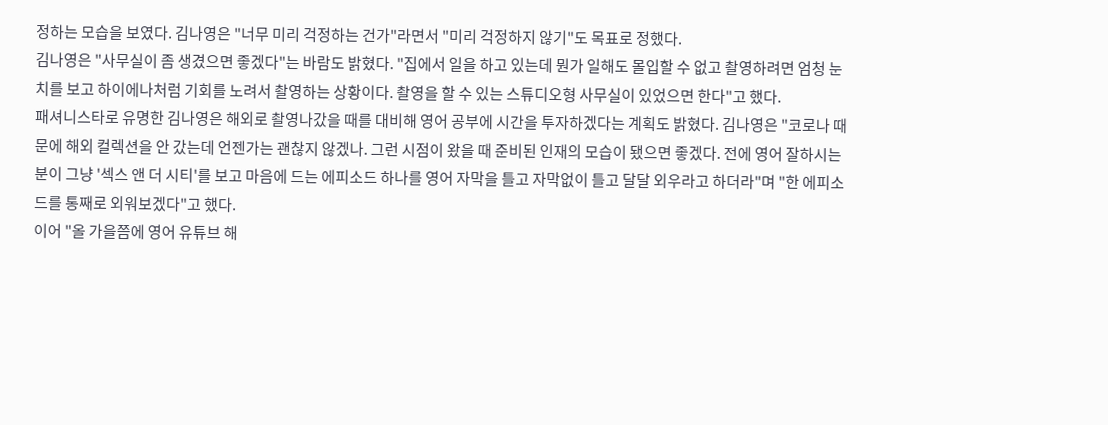정하는 모습을 보였다. 김나영은 "너무 미리 걱정하는 건가"라면서 "미리 걱정하지 않기"도 목표로 정했다.
김나영은 "사무실이 좀 생겼으면 좋겠다"는 바람도 밝혔다. "집에서 일을 하고 있는데 뭔가 일해도 몰입할 수 없고 촬영하려면 엄청 눈치를 보고 하이에나처럼 기회를 노려서 촬영하는 상황이다. 촬영을 할 수 있는 스튜디오형 사무실이 있었으면 한다"고 했다.
패셔니스타로 유명한 김나영은 해외로 촬영나갔을 때를 대비해 영어 공부에 시간을 투자하겠다는 계획도 밝혔다. 김나영은 "코로나 때문에 해외 컬렉션을 안 갔는데 언젠가는 괜찮지 않겠나. 그런 시점이 왔을 때 준비된 인재의 모습이 됐으면 좋겠다. 전에 영어 잘하시는 분이 그냥 '섹스 앤 더 시티'를 보고 마음에 드는 에피소드 하나를 영어 자막을 틀고 자막없이 틀고 달달 외우라고 하더라"며 "한 에피소드를 통째로 외워보겠다"고 했다.
이어 "올 가을쯤에 영어 유튜브 해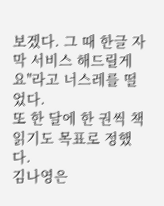보겠다. 그 때 한글 자막 서비스 해드릴게요"라고 너스레를 떨었다.
또 한 달에 한 권씩 책 읽기도 목표로 정했다.
김나영은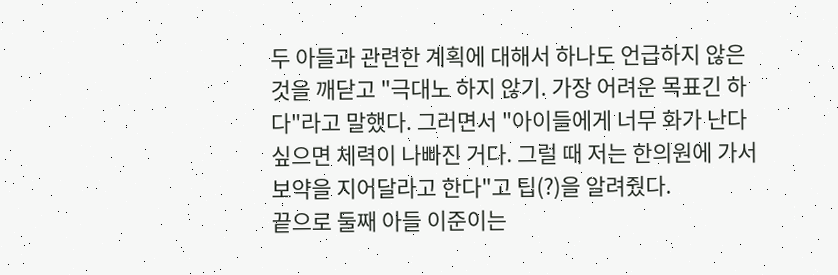두 아들과 관련한 계획에 대해서 하나도 언급하지 않은 것을 깨닫고 "극대노 하지 않기. 가장 어려운 목표긴 하다"라고 말했다. 그러면서 "아이들에게 너무 화가 난다 싶으면 체력이 나빠진 거다. 그럴 때 저는 한의원에 가서 보약을 지어달라고 한다"고 팁(?)을 알려줬다.
끝으로 둘째 아들 이준이는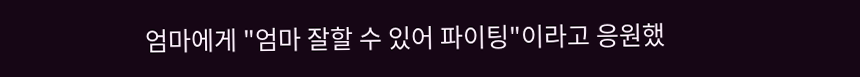엄마에게 "엄마 잘할 수 있어 파이팅"이라고 응원했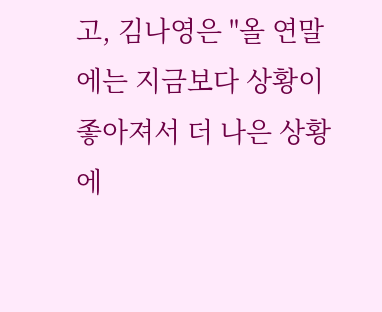고, 김나영은 "올 연말에는 지금보다 상황이 좋아져서 더 나은 상황에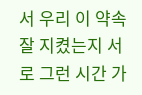서 우리 이 약속 잘 지켰는지 서로 그런 시간 가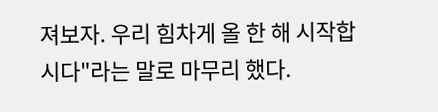져보자. 우리 힘차게 올 한 해 시작합시다"라는 말로 마무리 했다.